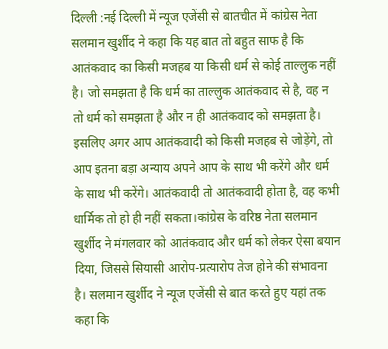दिल्ली :नई दिल्ली में न्यूज एजेंसी से बातचीत में कांग्रेस नेता सलमान खुर्शीद ने कहा कि यह बात तो बहुत साफ है कि आतंकवाद का किसी मजहब या किसी धर्म से कोई ताल्लुक नहीं है। जो समझता है कि धर्म का ताल्लुक आतंकवाद से है, वह न तो धर्म को समझता है और न ही आतंकवाद को समझता है। इसलिए अगर आप आतंकवादी को किसी मजहब से जोड़ेंगे, तो आप इतना बड़ा अन्याय अपने आप के साथ भी करेंगे और धर्म के साथ भी करेंगे। आतंकवादी तो आतंकवादी होता है, वह कभी धार्मिक तो हो ही नहीं सकता।कांग्रेस के वरिष्ठ नेता सलमान खुर्शीद ने मंगलवार को आतंकवाद और धर्म को लेकर ऐसा बयान दिया, जिससे सियासी आरोप-प्रत्यारोप तेज होने की संभावना है। सलमान खुर्शीद ने न्यूज एजेंसी से बात करते हुए यहां तक कहा कि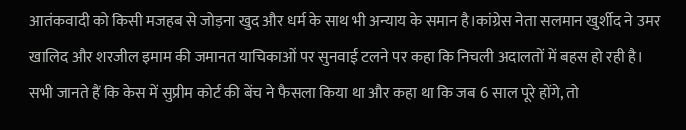आतंकवादी को किसी मजहब से जोड़ना खुद और धर्म के साथ भी अन्याय के समान है।कांग्रेस नेता सलमान खुर्शीद ने उमर खालिद और शरजील इमाम की जमानत याचिकाओं पर सुनवाई टलने पर कहा कि निचली अदालतों में बहस हो रही है। सभी जानते हैं कि केस में सुप्रीम कोर्ट की बेंच ने फैसला किया था और कहा था कि जब 6 साल पूरे होंगे, तो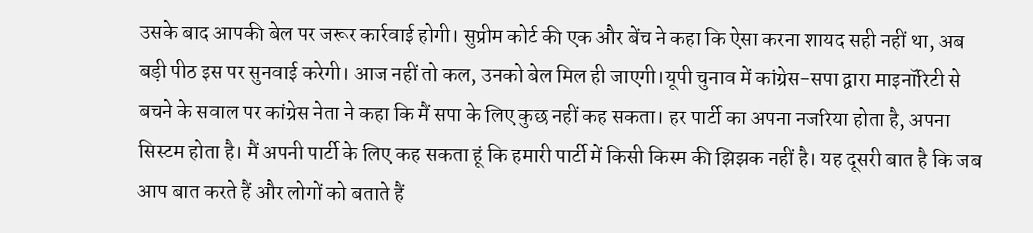उसके बाद आपकी बेल पर जरूर कार्रवाई होगी। सुप्रीम कोर्ट की एक और बेंच ने कहा कि ऐसा करना शायद सही नहीं था, अब बड़ी पीठ इस पर सुनवाई करेगी। आज नहीं तो कल, उनको बेल मिल ही जाएगी।यूपी चुनाव में कांग्रेस-सपा द्वारा माइनॉरिटी से बचने के सवाल पर कांग्रेस नेता ने कहा कि मैं सपा के लिए कुछ नहीं कह सकता। हर पार्टी का अपना नजरिया होता है, अपना सिस्टम होता है। मैं अपनी पार्टी के लिए कह सकता हूं कि हमारी पार्टी में किसी किस्म की झिझक नहीं है। यह दूसरी बात है कि जब आप बात करते हैं और लोगों को बताते हैं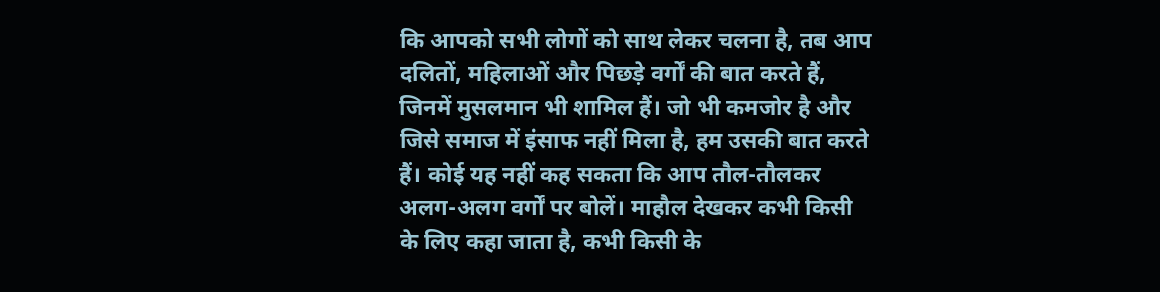कि आपको सभी लोगों को साथ लेकर चलना है, तब आप दलितों, महिलाओं और पिछड़े वर्गों की बात करते हैं, जिनमें मुसलमान भी शामिल हैं। जो भी कमजोर है और जिसे समाज में इंसाफ नहीं मिला है, हम उसकी बात करते हैं। कोई यह नहीं कह सकता कि आप तौल-तौलकर अलग-अलग वर्गों पर बोलें। माहौल देखकर कभी किसी के लिए कहा जाता है, कभी किसी के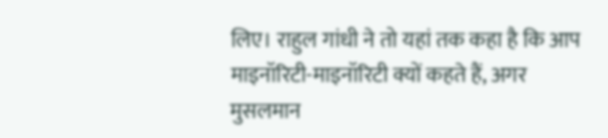लिए। राहुल गांधी ने तो यहां तक कहा है कि आप माइनॉरिटी-माइनॉरिटी क्यों कहते हैं, अगर मुसलमान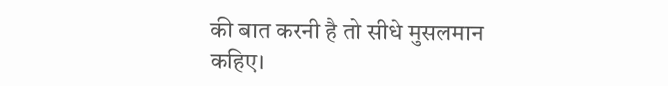की बात करनी है तो सीधे मुसलमान कहिए।